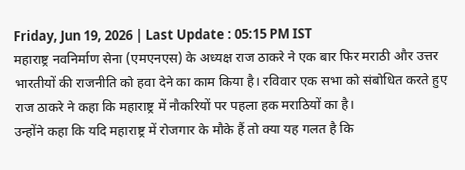Friday, Jun 19, 2026 | Last Update : 05:15 PM IST
महाराष्ट्र नवनिर्माण सेना (एमएनएस) के अध्यक्ष राज ठाकरे ने एक बार फिर मराठी और उत्तर भारतीयों की राजनीति को हवा देने का काम किया है। रविवार एक सभा को संबोधित करते हुए राज ठाकरे ने कहा कि महाराष्ट्र में नौकरियों पर पहला हक मराठियों का है।
उन्होंने कहा कि यदि महाराष्ट्र में रोजगार के मौके हैं तो क्या यह गलत है कि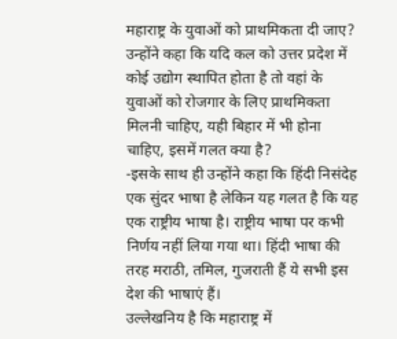महाराष्ट्र के युवाओं को प्राथमिकता दी जाए? उन्होंने कहा कि यदि कल को उत्तर प्रदेश में कोई उद्योग स्थापित होता है तो वहां के युवाओं को रोजगार के लिए प्राथमिकता मिलनी चाहिए, यही बिहार में भी होना चाहिए, इसमें गलत क्या है?
-इसके साथ ही उन्होंने कहा कि हिंदी निसंदेह एक सुंदर भाषा है लेकिन यह गलत है कि यह एक राष्ट्रीय भाषा है। राष्ट्रीय भाषा पर कभी निर्णय नहीं लिया गया था। हिंदी भाषा की तरह मराठी, तमिल, गुजराती हैं ये सभी इस देश की भाषाएं हैं।
उल्लेखनिय है कि महाराष्ट्र में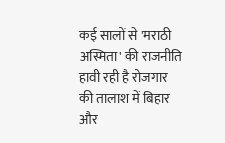कई सालों से 'मराठी अस्मिता' की राजनीति हावी रही है रोजगार की तालाश में बिहार और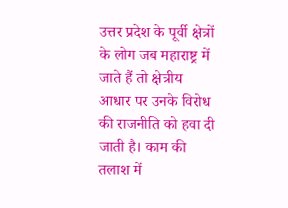उत्तर प्रदेश के पूर्वी क्षेत्रों के लोग जब महाराष्ट्र में जाते हैं तो क्षेत्रीय आधार पर उनके विरोध की राजनीति को हवा दी जाती है। काम की तलाश में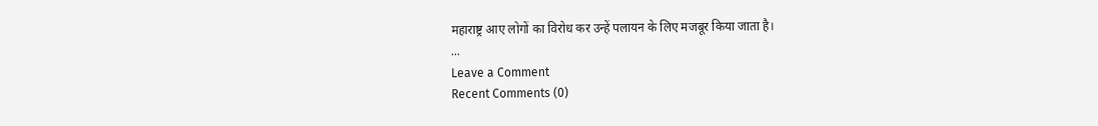महाराष्ट्र आए लोगों का विरोध कर उन्हें पलायन के लिए मजबूर किया जाता है।
...
Leave a Comment
Recent Comments (0)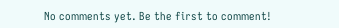No comments yet. Be the first to comment!